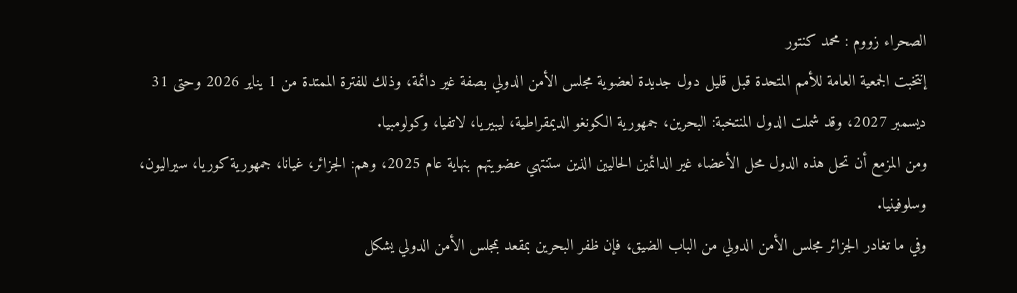الصحراء زووم : محمد كنتور
إنتخبت الجمعية العامة للأمم المتحدة قبل قليل دول جديدة لعضوية مجلس الأمن الدولي بصفة غير دائمة، وذلك للفترة الممتدة من 1 يناير 2026 وحتى 31 ديسمبر 2027، وقد شملت الدول المنتخبة: البحرين، جمهورية الكونغو الديمقراطية، ليبيريا، لاتفيا، وكولومبيا.
ومن المزمع أن تحل هذه الدول محل الأعضاء غير الدائمين الحاليين الذين ستنتهي عضويتهم بنهاية عام 2025، وهم: الجزائر، غيانا، جمهورية كوريا، سيراليون، وسلوفينيا.
وفي ما تغادر الجزائر مجلس الأمن الدولي من الباب الضيق، فإن ظفر البحرين بمقعد بمجلس الأمن الدولي يشكل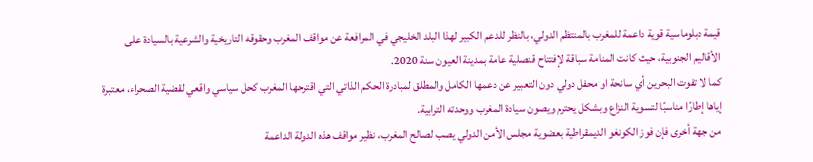قيمة دبلوماسية قوية داعمة للمغرب بالمنتظم الدولي، بالنظر للدعم الكبير لهذا البلد الخليجي في المرافعة عن مواقف المغرب وحقوقه التاريخية والشرعية بالسيادة على الأقاليم الجنوبية، حيث كانت المنامة سباقة لإفتتاح قنصلية عامة بمدينة العيون سنة 2020.
كما لا تفوت البحرين أي سانحة او محفل دولي دون التعبير عن دعمها الكامل والمطلق لمبادرة الحكم الذاتي التي اقترحها المغرب كحل سياسي واقعي لقضية الصحراء، معتبرة إياها إطارًا مناسبًا لتسوية النزاع وبشكل يحترم ويصون سيادة المغرب ووحدته الترابية.
من جهة أخرى فإن فوز الكونغو الديمقراطية بعضوية مجلس الأمن الدولي يصب لصالح المغرب، نظير مواقف هذه الدولة الداعمة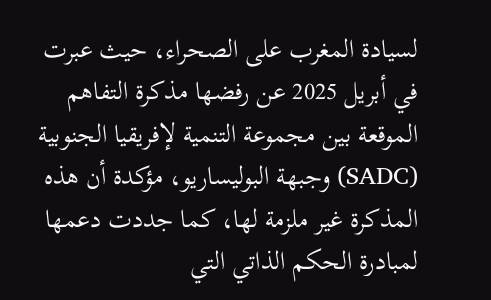لسيادة المغرب على الصحراء، حيث عبرت في أبريل 2025 عن رفضها مذكرة التفاهم الموقعة بين مجموعة التنمية لإفريقيا الجنوبية (SADC) وجبهة البوليساريو، مؤكدة أن هذه المذكرة غير ملزمة لها، كما جددت دعمها لمبادرة الحكم الذاتي التي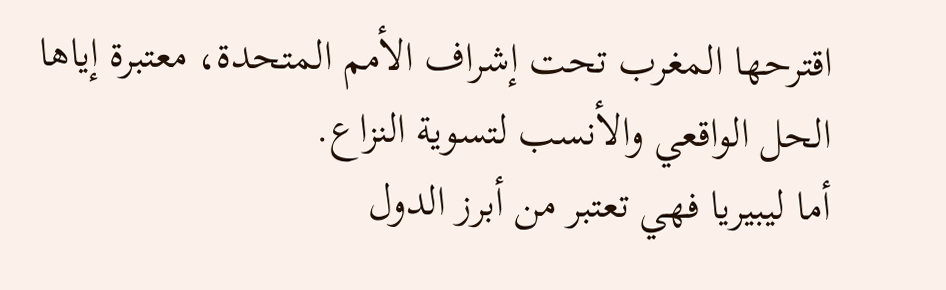اقترحها المغرب تحت إشراف الأمم المتحدة، معتبرة إياها الحل الواقعي والأنسب لتسوية النزاع.
أما ليبيريا فهي تعتبر من أبرز الدول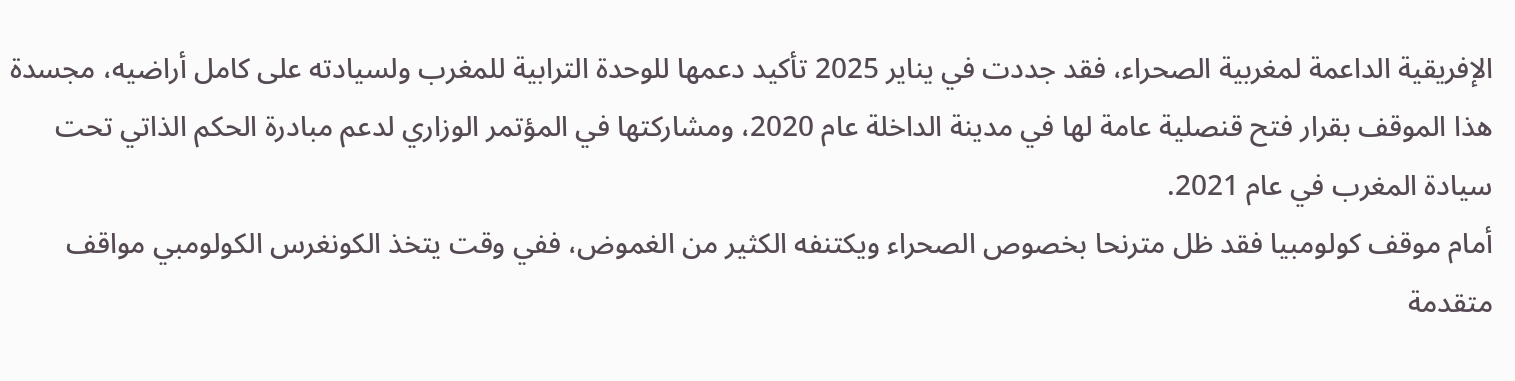الإفريقية الداعمة لمغربية الصحراء، فقد جددت في يناير 2025 تأكيد دعمها للوحدة الترابية للمغرب ولسيادته على كامل أراضيه، مجسدة هذا الموقف بقرار فتح قنصلية عامة لها في مدينة الداخلة عام 2020، ومشاركتها في المؤتمر الوزاري لدعم مبادرة الحكم الذاتي تحت سيادة المغرب في عام 2021.
أمام موقف كولومبيا فقد ظل مترنحا بخصوص الصحراء ويكتنفه الكثير من الغموض، ففي وقت يتخذ الكونغرس الكولومبي مواقف متقدمة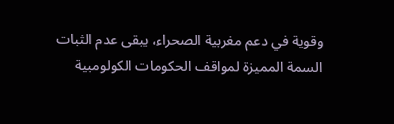وقوية في دعم مغربية الصحراء، يبقى عدم الثبات السمة المميزة لمواقف الحكومات الكولومبية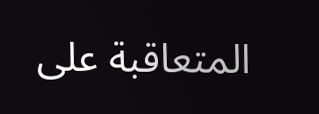المتعاقبة على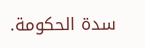سدة الحكومة.